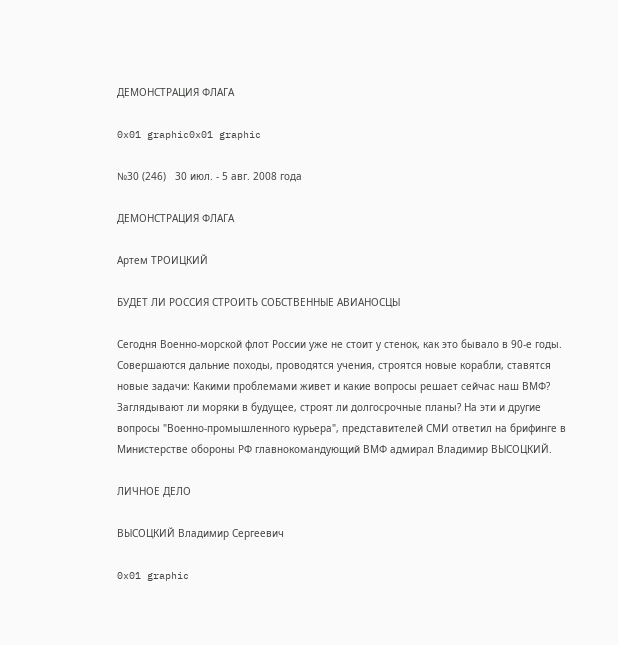ДЕМОНСТРАЦИЯ ФЛАГА

0x01 graphic0x01 graphic

№30 (246)   30 июл. - 5 авг. 2008 года

ДЕМОНСТРАЦИЯ ФЛАГА

Артем ТРОИЦКИЙ

БУДЕТ ЛИ РОССИЯ СТРОИТЬ СОБСТВЕННЫЕ АВИАНОСЦЫ

Сегодня Военно-морской флот России уже не стоит у стенок, как это бывало в 90-е годы. Совершаются дальние походы, проводятся учения, строятся новые корабли, ставятся новые задачи: Какими проблемами живет и какие вопросы решает сейчас наш ВМФ? Заглядывают ли моряки в будущее, строят ли долгосрочные планы? На эти и другие вопросы "Военно-промышленного курьера", представителей СМИ ответил на брифинге в Министерстве обороны РФ главнокомандующий ВМФ адмирал Владимир ВЫСОЦКИЙ.

ЛИЧНОЕ ДЕЛО

ВЫСОЦКИЙ Владимир Сергеевич

0x01 graphic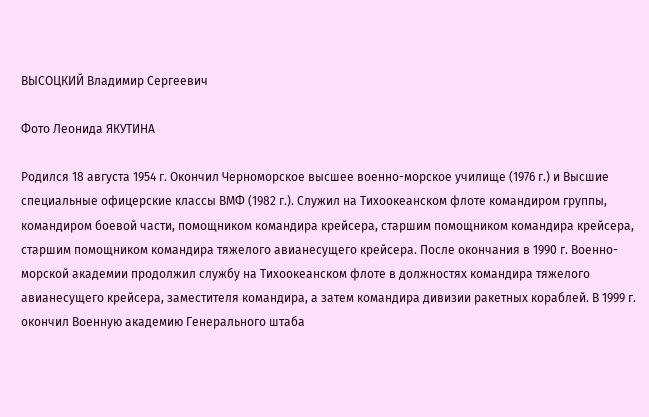ВЫСОЦКИЙ Владимир Сергеевич

Фото Леонида ЯКУТИНА

Родился 18 августа 1954 г. Окончил Черноморское высшее военно-морское училище (1976 г.) и Высшие специальные офицерские классы ВМФ (1982 г.). Служил на Тихоокеанском флоте командиром группы, командиром боевой части, помощником командира крейсера, старшим помощником командира крейсера, старшим помощником командира тяжелого авианесущего крейсера. После окончания в 1990 г. Военно-морской академии продолжил службу на Тихоокеанском флоте в должностях командира тяжелого авианесущего крейсера, заместителя командира, а затем командира дивизии ракетных кораблей. В 1999 г. окончил Военную академию Генерального штаба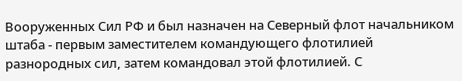Вооруженных Сил РФ и был назначен на Северный флот начальником штаба - первым заместителем командующего флотилией разнородных сил, затем командовал этой флотилией. С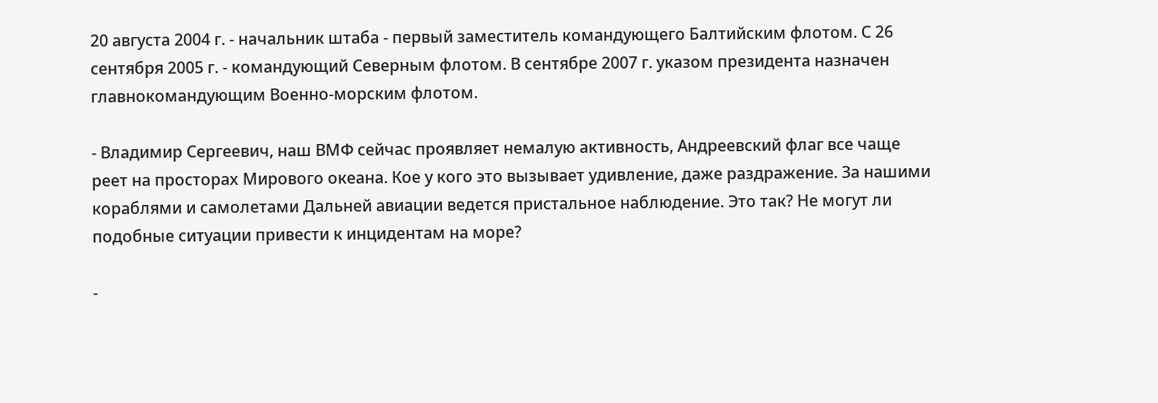20 августа 2004 г. - начальник штаба - первый заместитель командующего Балтийским флотом. С 26 сентября 2005 г. - командующий Северным флотом. В сентябре 2007 г. указом президента назначен главнокомандующим Военно-морским флотом.

- Владимир Сергеевич, наш ВМФ сейчас проявляет немалую активность, Андреевский флаг все чаще реет на просторах Мирового океана. Кое у кого это вызывает удивление, даже раздражение. За нашими кораблями и самолетами Дальней авиации ведется пристальное наблюдение. Это так? Не могут ли подобные ситуации привести к инцидентам на море?

-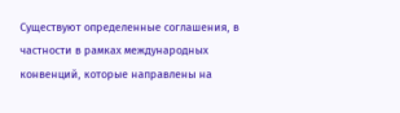Существуют определенные соглашения, в частности в рамках международных конвенций, которые направлены на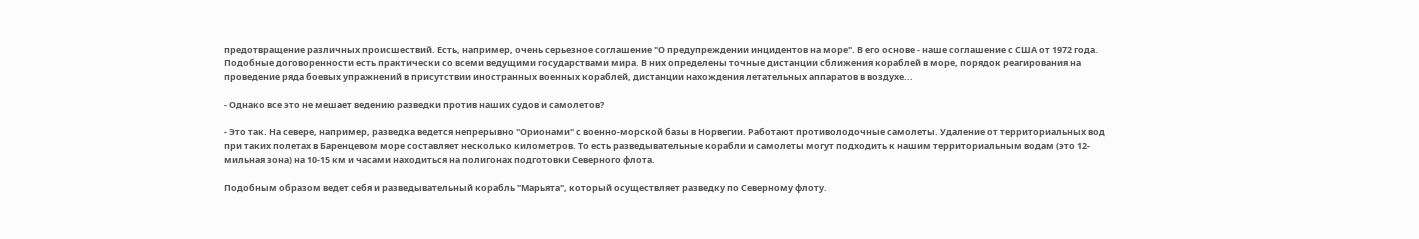предотвращение различных происшествий. Есть, например, очень серьезное соглашение "О предупреждении инцидентов на море". В его основе - наше соглашение с США от 1972 года. Подобные договоренности есть практически со всеми ведущими государствами мира. В них определены точные дистанции сближения кораблей в море, порядок реагирования на проведение ряда боевых упражнений в присутствии иностранных военных кораблей, дистанции нахождения летательных аппаратов в воздухе...

- Однако все это не мешает ведению разведки против наших судов и самолетов?

- Это так. На севере, например, разведка ведется непрерывно "Орионами" с военно-морской базы в Норвегии. Работают противолодочные самолеты. Удаление от территориальных вод при таких полетах в Баренцевом море составляет несколько километров. То есть разведывательные корабли и самолеты могут подходить к нашим территориальным водам (это 12-мильная зона) на 10-15 км и часами находиться на полигонах подготовки Северного флота.

Подобным образом ведет себя и разведывательный корабль "Марьята", который осуществляет разведку по Северному флоту.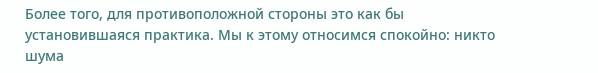Более того, для противоположной стороны это как бы установившаяся практика. Мы к этому относимся спокойно: никто шума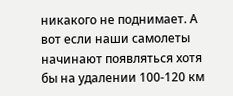никакого не поднимает. А вот если наши самолеты начинают появляться хотя бы на удалении 100-120 км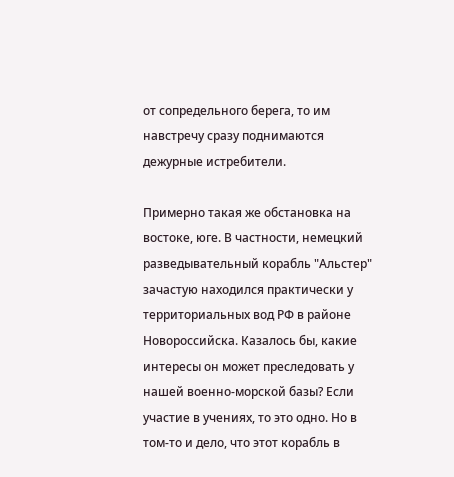от сопредельного берега, то им навстречу сразу поднимаются дежурные истребители.

Примерно такая же обстановка на востоке, юге. В частности, немецкий разведывательный корабль "Альстер" зачастую находился практически у территориальных вод РФ в районе Новороссийска. Казалось бы, какие интересы он может преследовать у нашей военно-морской базы? Если участие в учениях, то это одно. Но в том-то и дело, что этот корабль в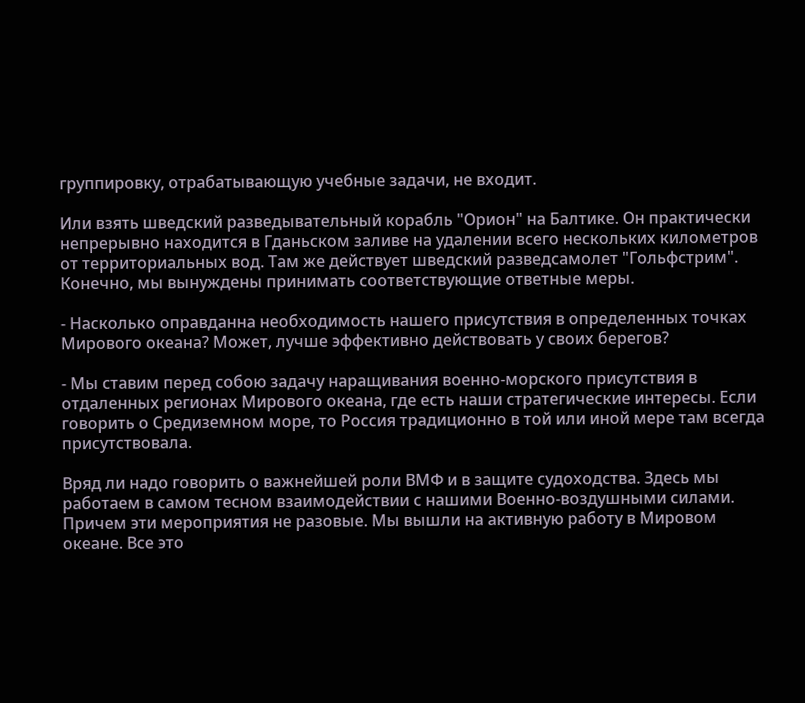группировку, отрабатывающую учебные задачи, не входит.

Или взять шведский разведывательный корабль "Орион" на Балтике. Он практически непрерывно находится в Гданьском заливе на удалении всего нескольких километров от территориальных вод. Там же действует шведский разведсамолет "Гольфстрим". Конечно, мы вынуждены принимать соответствующие ответные меры.

- Насколько оправданна необходимость нашего присутствия в определенных точках Мирового океана? Может, лучше эффективно действовать у своих берегов?

- Мы ставим перед собою задачу наращивания военно-морского присутствия в отдаленных регионах Мирового океана, где есть наши стратегические интересы. Если говорить о Средиземном море, то Россия традиционно в той или иной мере там всегда присутствовала.

Вряд ли надо говорить о важнейшей роли ВМФ и в защите судоходства. Здесь мы работаем в самом тесном взаимодействии с нашими Военно-воздушными силами. Причем эти мероприятия не разовые. Мы вышли на активную работу в Мировом океане. Все это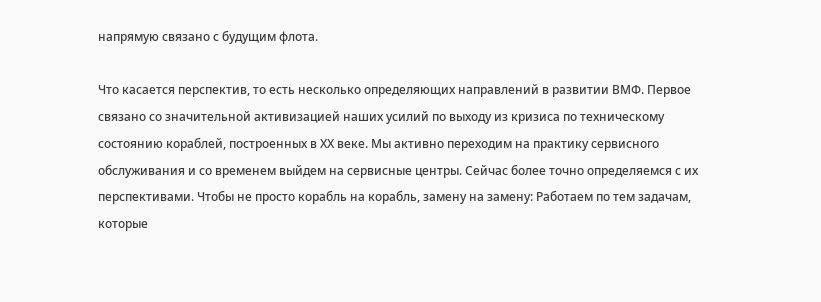напрямую связано с будущим флота.

Что касается перспектив, то есть несколько определяющих направлений в развитии ВМФ. Первое связано со значительной активизацией наших усилий по выходу из кризиса по техническому состоянию кораблей, построенных в ХХ веке. Мы активно переходим на практику сервисного обслуживания и со временем выйдем на сервисные центры. Сейчас более точно определяемся с их перспективами. Чтобы не просто корабль на корабль, замену на замену: Работаем по тем задачам, которые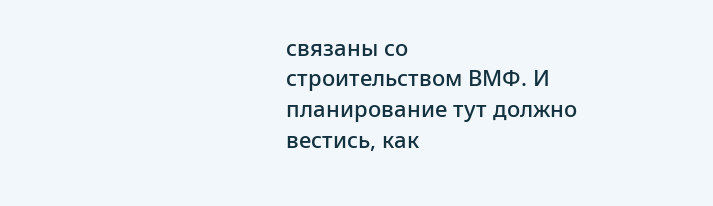связаны со строительством ВМФ. И планирование тут должно вестись, как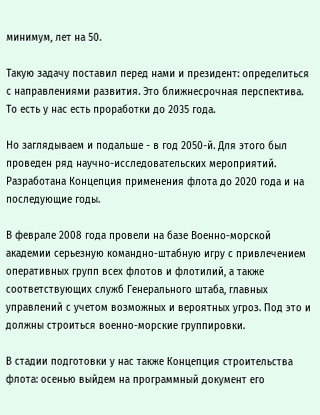минимум, лет на 50.

Такую задачу поставил перед нами и президент: определиться с направлениями развития. Это ближнесрочная перспектива. То есть у нас есть проработки до 2035 года.

Но заглядываем и подальше - в год 2050-й. Для этого был проведен ряд научно-исследовательских мероприятий. Разработана Концепция применения флота до 2020 года и на последующие годы.

В феврале 2008 года провели на базе Военно-морской академии серьезную командно-штабную игру с привлечением оперативных групп всех флотов и флотилий, а также соответствующих служб Генерального штаба, главных управлений с учетом возможных и вероятных угроз. Под это и должны строиться военно-морские группировки.

В стадии подготовки у нас также Концепция строительства флота: осенью выйдем на программный документ его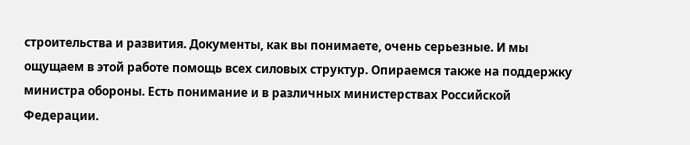строительства и развития. Документы, как вы понимаете, очень серьезные. И мы ощущаем в этой работе помощь всех силовых структур. Опираемся также на поддержку министра обороны. Есть понимание и в различных министерствах Российской Федерации.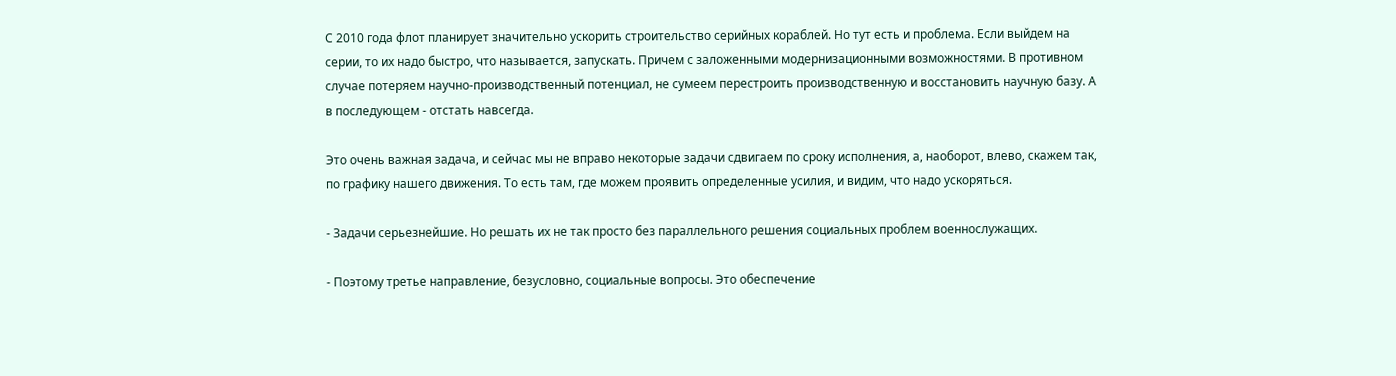С 2010 года флот планирует значительно ускорить строительство серийных кораблей. Но тут есть и проблема. Если выйдем на серии, то их надо быстро, что называется, запускать. Причем с заложенными модернизационными возможностями. В противном случае потеряем научно-производственный потенциал, не сумеем перестроить производственную и восстановить научную базу. А в последующем - отстать навсегда.

Это очень важная задача, и сейчас мы не вправо некоторые задачи сдвигаем по сроку исполнения, а, наоборот, влево, скажем так, по графику нашего движения. То есть там, где можем проявить определенные усилия, и видим, что надо ускоряться.

- Задачи серьезнейшие. Но решать их не так просто без параллельного решения социальных проблем военнослужащих.

- Поэтому третье направление, безусловно, социальные вопросы. Это обеспечение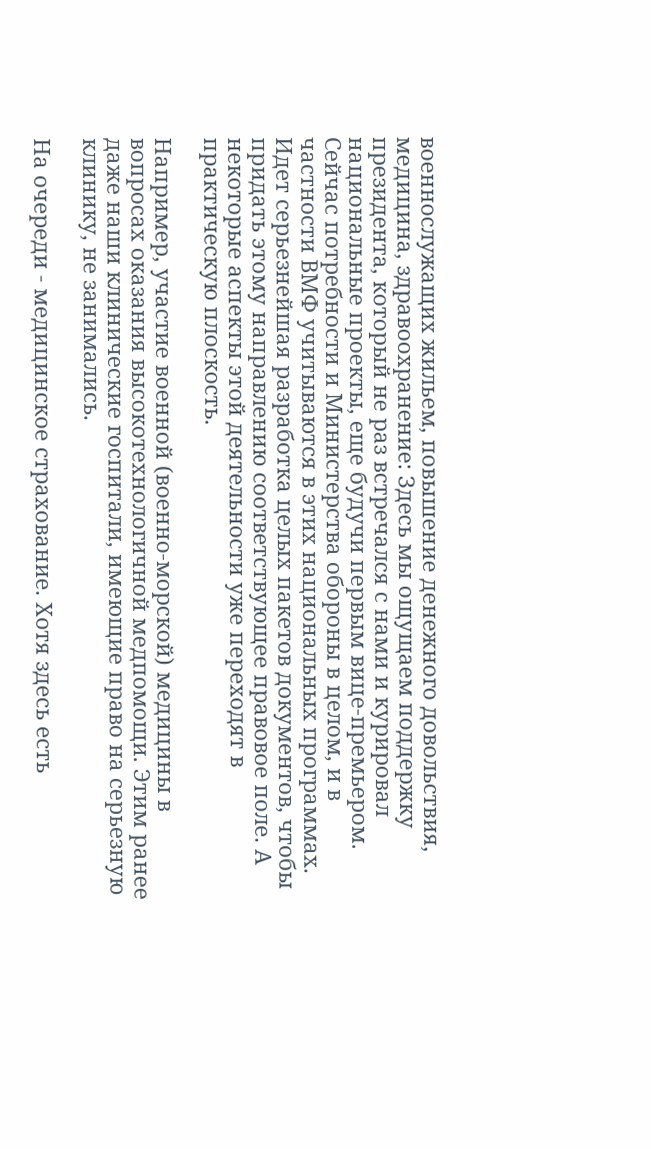военнослужащих жильем, повышение денежного довольствия, медицина, здравоохранение: Здесь мы ощущаем поддержку президента, который не раз встречался с нами и курировал национальные проекты, еще будучи первым вице-премьером. Сейчас потребности и Министерства обороны в целом, и в частности ВМФ учитываются в этих национальных программах. Идет серьезнейшая разработка целых пакетов документов, чтобы придать этому направлению соответствующее правовое поле. А некоторые аспекты этой деятельности уже переходят в практическую плоскость.

Например, участие военной (военно-морской) медицины в вопросах оказания высокотехнологичной медпомощи. Этим ранее даже наши клинические госпитали, имеющие право на серьезную клинику, не занимались.

На очереди - медицинское страхование. Хотя здесь есть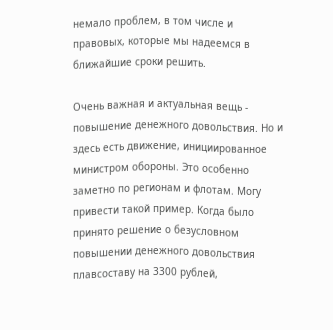немало проблем, в том числе и правовых, которые мы надеемся в ближайшие сроки решить.

Очень важная и актуальная вещь - повышение денежного довольствия. Но и здесь есть движение, инициированное министром обороны. Это особенно заметно по регионам и флотам. Могу привести такой пример. Когда было принято решение о безусловном повышении денежного довольствия плавсоставу на 3300 рублей,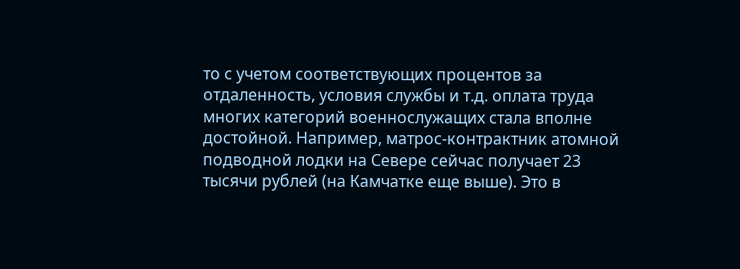то с учетом соответствующих процентов за отдаленность, условия службы и т.д. оплата труда многих категорий военнослужащих стала вполне достойной. Например, матрос-контрактник атомной подводной лодки на Севере сейчас получает 23 тысячи рублей (на Камчатке еще выше). Это в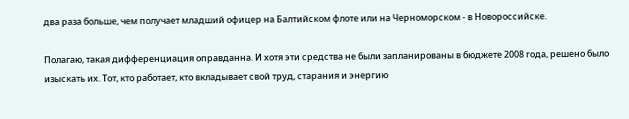два раза больше, чем получает младший офицер на Балтийском флоте или на Черноморском - в Новороссийске.

Полагаю, такая дифференциация оправданна. И хотя эти средства не были запланированы в бюджете 2008 года, решено было изыскать их. Тот, кто работает, кто вкладывает свой труд, старания и энергию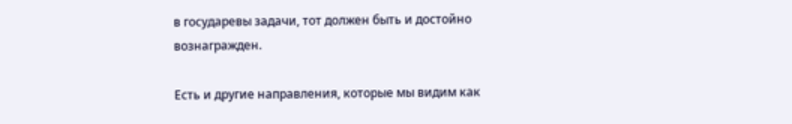в государевы задачи, тот должен быть и достойно вознагражден.

Есть и другие направления, которые мы видим как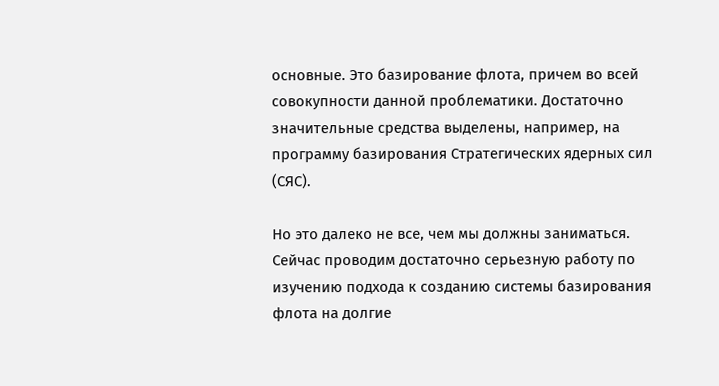основные. Это базирование флота, причем во всей совокупности данной проблематики. Достаточно значительные средства выделены, например, на программу базирования Стратегических ядерных сил (СЯС).

Но это далеко не все, чем мы должны заниматься. Сейчас проводим достаточно серьезную работу по изучению подхода к созданию системы базирования флота на долгие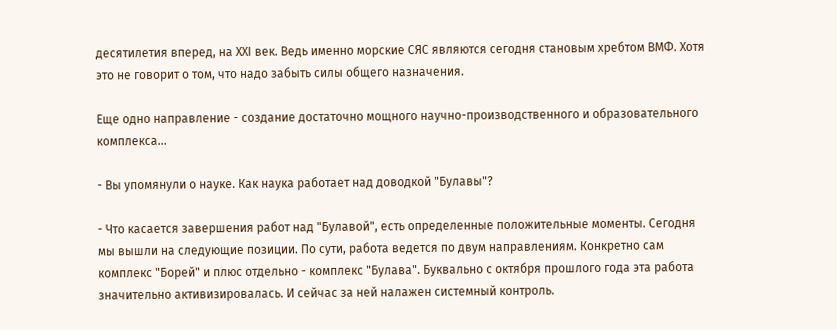десятилетия вперед, на ХХI век. Ведь именно морские СЯС являются сегодня становым хребтом ВМФ. Хотя это не говорит о том, что надо забыть силы общего назначения.

Еще одно направление - создание достаточно мощного научно-производственного и образовательного комплекса...

- Вы упомянули о науке. Как наука работает над доводкой "Булавы"?

- Что касается завершения работ над "Булавой", есть определенные положительные моменты. Сегодня мы вышли на следующие позиции. По сути, работа ведется по двум направлениям. Конкретно сам комплекс "Борей" и плюс отдельно - комплекс "Булава". Буквально с октября прошлого года эта работа значительно активизировалась. И сейчас за ней налажен системный контроль.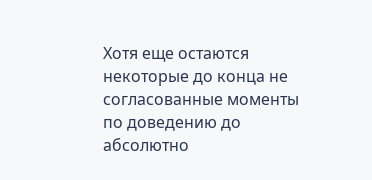Хотя еще остаются некоторые до конца не согласованные моменты по доведению до абсолютно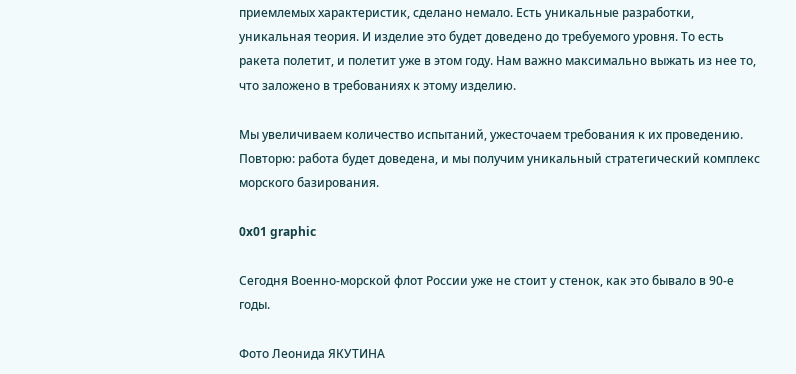приемлемых характеристик, сделано немало. Есть уникальные разработки, уникальная теория. И изделие это будет доведено до требуемого уровня. То есть ракета полетит, и полетит уже в этом году. Нам важно максимально выжать из нее то, что заложено в требованиях к этому изделию.

Мы увеличиваем количество испытаний, ужесточаем требования к их проведению. Повторю: работа будет доведена, и мы получим уникальный стратегический комплекс морского базирования.

0x01 graphic

Сегодня Военно-морской флот России уже не стоит у стенок, как это бывало в 90-е годы.

Фото Леонида ЯКУТИНА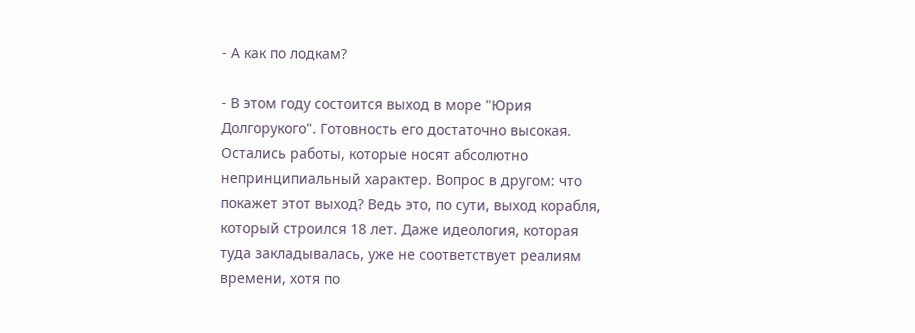- А как по лодкам?

- В этом году состоится выход в море "Юрия Долгорукого". Готовность его достаточно высокая. Остались работы, которые носят абсолютно непринципиальный характер. Вопрос в другом: что покажет этот выход? Ведь это, по сути, выход корабля, который строился 18 лет. Даже идеология, которая туда закладывалась, уже не соответствует реалиям времени, хотя по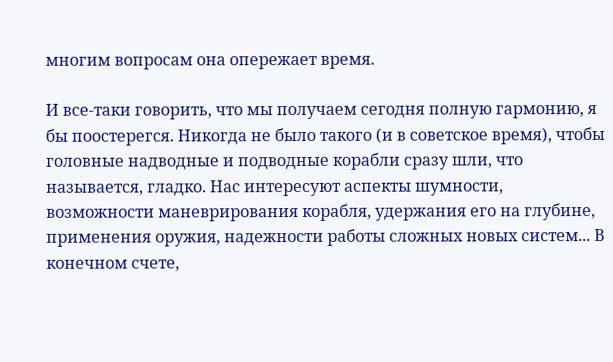многим вопросам она опережает время.

И все-таки говорить, что мы получаем сегодня полную гармонию, я бы поостерегся. Никогда не было такого (и в советское время), чтобы головные надводные и подводные корабли сразу шли, что называется, гладко. Нас интересуют аспекты шумности, возможности маневрирования корабля, удержания его на глубине, применения оружия, надежности работы сложных новых систем... В конечном счете,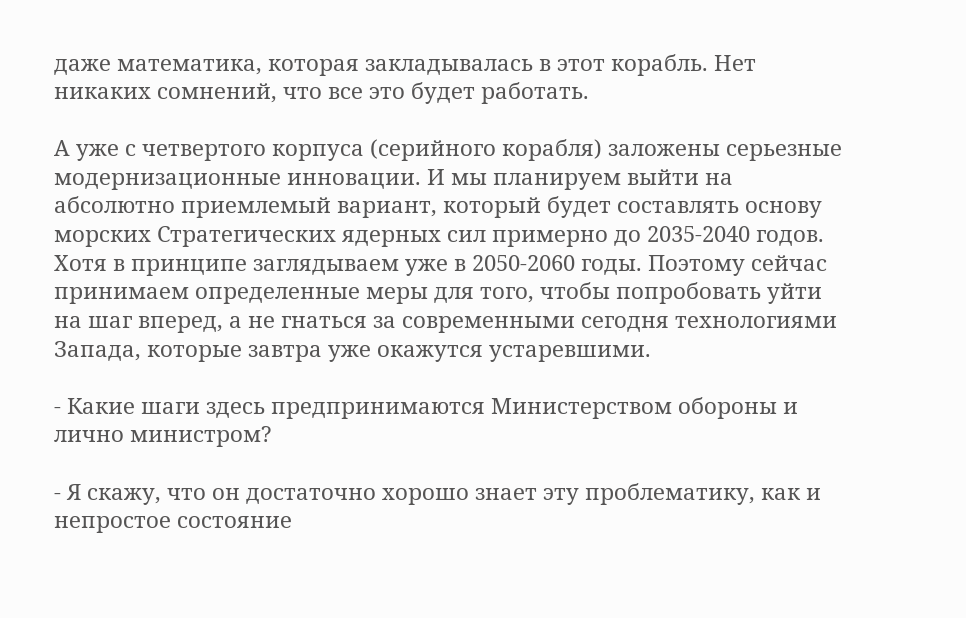даже математика, которая закладывалась в этот корабль. Нет никаких сомнений, что все это будет работать.

А уже с четвертого корпуса (серийного корабля) заложены серьезные модернизационные инновации. И мы планируем выйти на абсолютно приемлемый вариант, который будет составлять основу морских Стратегических ядерных сил примерно до 2035-2040 годов. Хотя в принципе заглядываем уже в 2050-2060 годы. Поэтому сейчас принимаем определенные меры для того, чтобы попробовать уйти на шаг вперед, а не гнаться за современными сегодня технологиями Запада, которые завтра уже окажутся устаревшими.

- Какие шаги здесь предпринимаются Министерством обороны и лично министром?

- Я скажу, что он достаточно хорошо знает эту проблематику, как и непростое состояние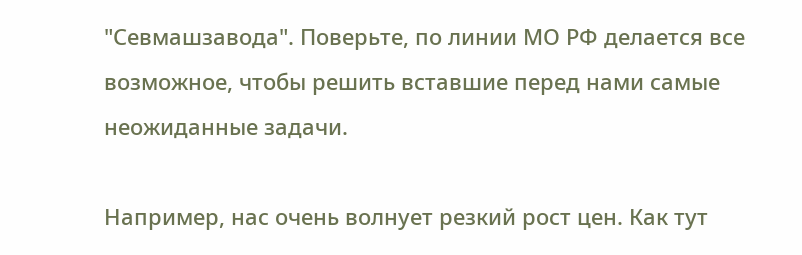"Севмашзавода". Поверьте, по линии МО РФ делается все возможное, чтобы решить вставшие перед нами самые неожиданные задачи.

Например, нас очень волнует резкий рост цен. Как тут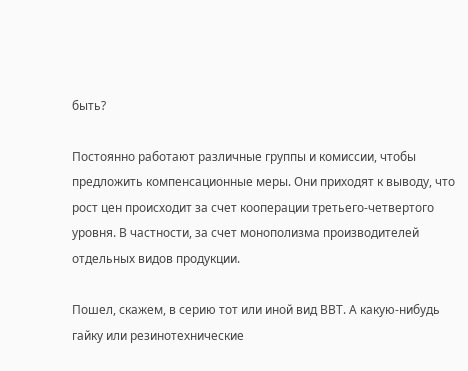быть?

Постоянно работают различные группы и комиссии, чтобы предложить компенсационные меры. Они приходят к выводу, что рост цен происходит за счет кооперации третьего-четвертого уровня. В частности, за счет монополизма производителей отдельных видов продукции.

Пошел, скажем, в серию тот или иной вид ВВТ. А какую-нибудь гайку или резинотехнические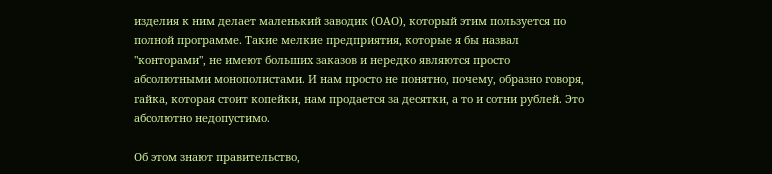изделия к ним делает маленький заводик (ОАО), который этим пользуется по полной программе. Такие мелкие предприятия, которые я бы назвал "конторами", не имеют больших заказов и нередко являются просто абсолютными монополистами. И нам просто не понятно, почему, образно говоря, гайка, которая стоит копейки, нам продается за десятки, а то и сотни рублей. Это абсолютно недопустимо.

Об этом знают правительство,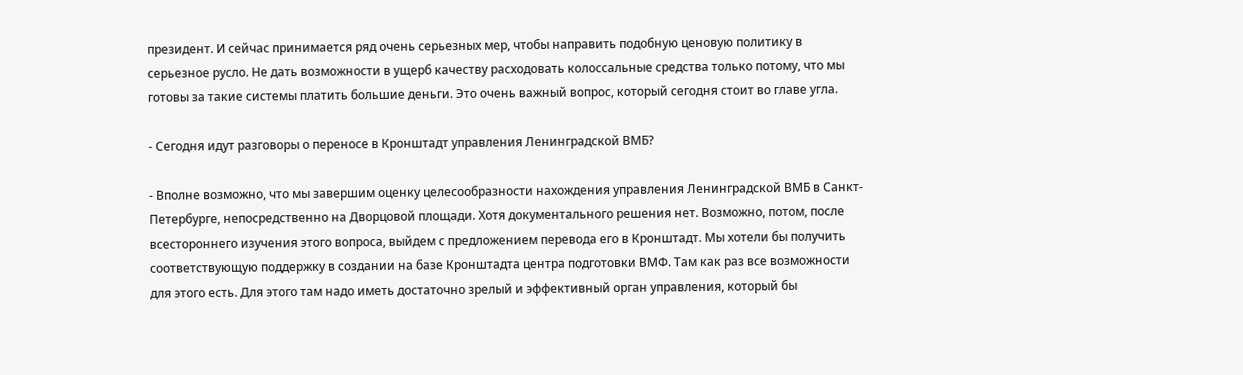президент. И сейчас принимается ряд очень серьезных мер, чтобы направить подобную ценовую политику в серьезное русло. Не дать возможности в ущерб качеству расходовать колоссальные средства только потому, что мы готовы за такие системы платить большие деньги. Это очень важный вопрос, который сегодня стоит во главе угла.

- Сегодня идут разговоры о переносе в Кронштадт управления Ленинградской ВМБ?

- Вполне возможно, что мы завершим оценку целесообразности нахождения управления Ленинградской ВМБ в Санкт-Петербурге, непосредственно на Дворцовой площади. Хотя документального решения нет. Возможно, потом, после всестороннего изучения этого вопроса, выйдем с предложением перевода его в Кронштадт. Мы хотели бы получить соответствующую поддержку в создании на базе Кронштадта центра подготовки ВМФ. Там как раз все возможности для этого есть. Для этого там надо иметь достаточно зрелый и эффективный орган управления, который бы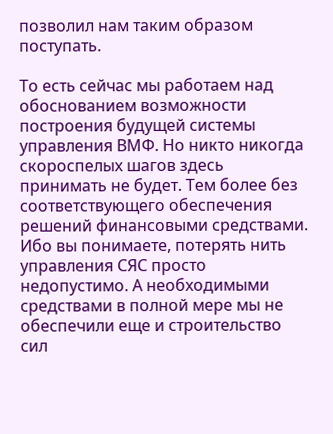позволил нам таким образом поступать.

То есть сейчас мы работаем над обоснованием возможности построения будущей системы управления ВМФ. Но никто никогда скороспелых шагов здесь принимать не будет. Тем более без соответствующего обеспечения решений финансовыми средствами. Ибо вы понимаете, потерять нить управления СЯС просто недопустимо. А необходимыми средствами в полной мере мы не обеспечили еще и строительство сил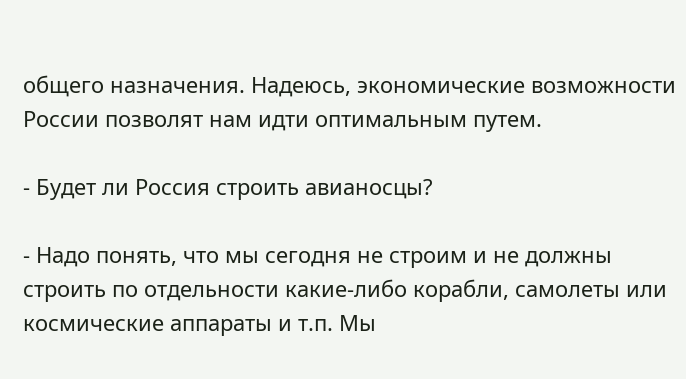общего назначения. Надеюсь, экономические возможности России позволят нам идти оптимальным путем.

- Будет ли Россия строить авианосцы?

- Надо понять, что мы сегодня не строим и не должны строить по отдельности какие-либо корабли, самолеты или космические аппараты и т.п. Мы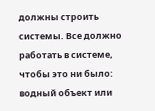должны строить системы. Все должно работать в системе, чтобы это ни было: водный объект или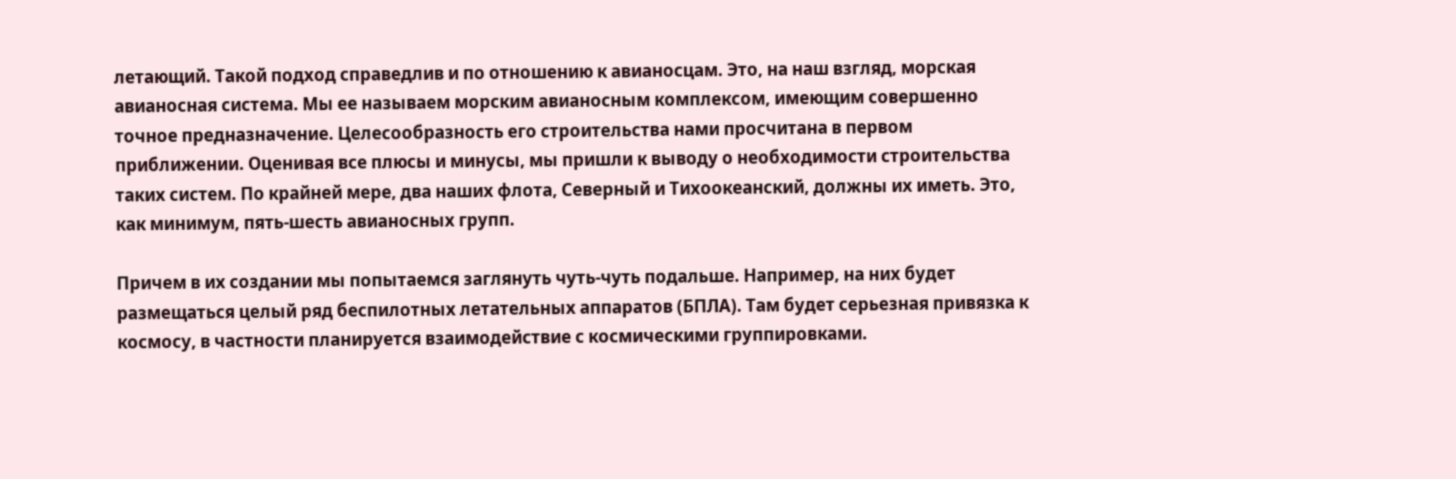летающий. Такой подход справедлив и по отношению к авианосцам. Это, на наш взгляд, морская авианосная система. Мы ее называем морским авианосным комплексом, имеющим совершенно точное предназначение. Целесообразность его строительства нами просчитана в первом приближении. Оценивая все плюсы и минусы, мы пришли к выводу о необходимости строительства таких систем. По крайней мере, два наших флота, Северный и Тихоокеанский, должны их иметь. Это, как минимум, пять-шесть авианосных групп.

Причем в их создании мы попытаемся заглянуть чуть-чуть подальше. Например, на них будет размещаться целый ряд беспилотных летательных аппаратов (БПЛА). Там будет серьезная привязка к космосу, в частности планируется взаимодействие с космическими группировками.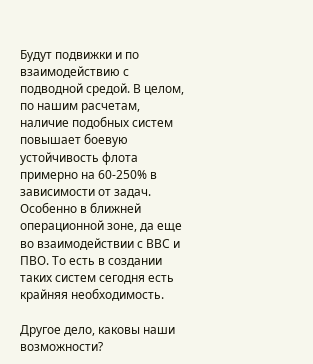Будут подвижки и по взаимодействию с подводной средой. В целом, по нашим расчетам, наличие подобных систем повышает боевую устойчивость флота примерно на 60-250% в зависимости от задач. Особенно в ближней операционной зоне, да еще во взаимодействии с ВВС и ПВО. То есть в создании таких систем сегодня есть крайняя необходимость.

Другое дело, каковы наши возможности?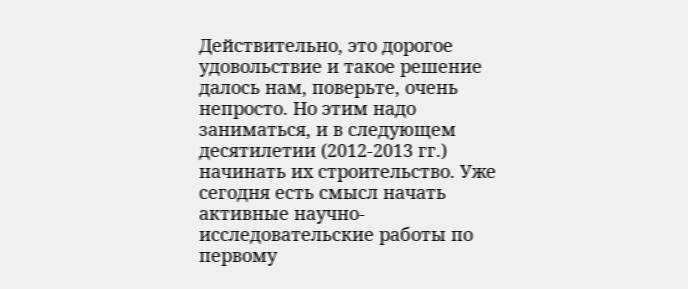Действительно, это дорогое удовольствие и такое решение далось нам, поверьте, очень непросто. Но этим надо заниматься, и в следующем десятилетии (2012-2013 гг.) начинать их строительство. Уже сегодня есть смысл начать активные научно-исследовательские работы по первому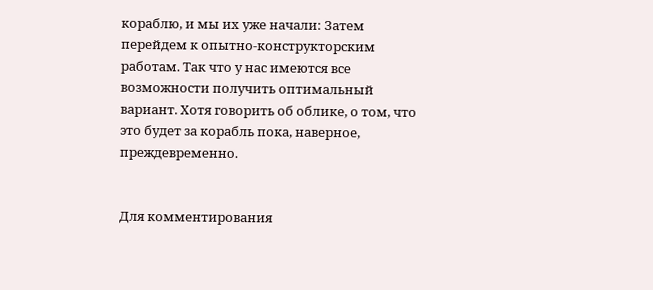кораблю, и мы их уже начали: Затем перейдем к опытно-конструкторским работам. Так что у нас имеются все возможности получить оптимальный вариант. Хотя говорить об облике, о том, что это будет за корабль пока, наверное, преждевременно.


Для комментирования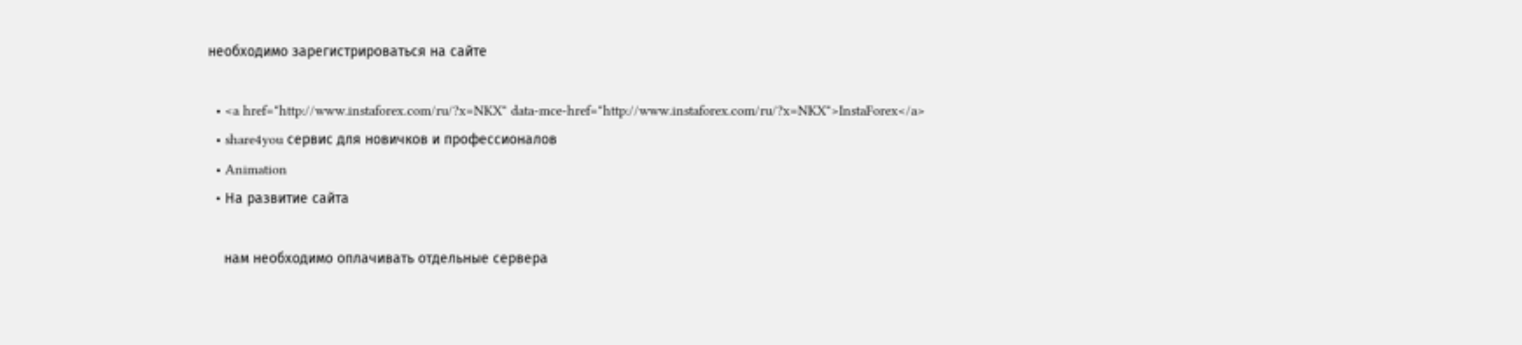необходимо зарегистрироваться на сайте

  • <a href="http://www.instaforex.com/ru/?x=NKX" data-mce-href="http://www.instaforex.com/ru/?x=NKX">InstaForex</a>
  • share4you сервис для новичков и профессионалов
  • Animation
  • На развитие сайта

    нам необходимо оплачивать отдельные сервера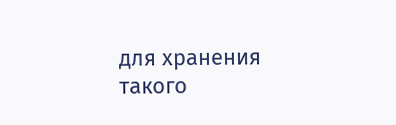для хранения такого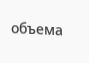объема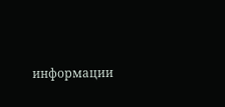информации